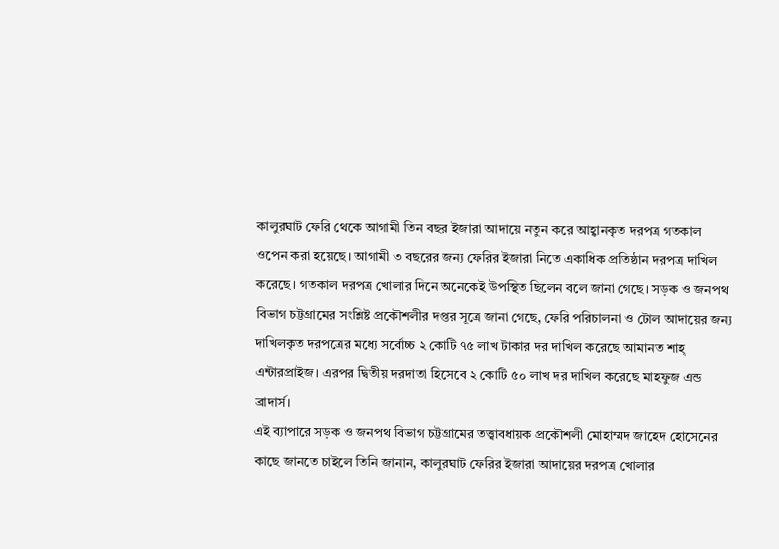কালুরঘাট ফেরি থেকে আগামী তিন বছর ইজারা আদায়ে নতুন করে আহ্বানকৃত দরপত্র গতকাল ওপেন করা হয়েছে। আগামী ৩ বছরের জন্য ফেরির ইজারা নিতে একাধিক প্রতিষ্ঠান দরপত্র দাখিল করেছে। গতকাল দরপত্র খোলার দিনে অনেকেই উপস্থিত ছিলেন বলে জানা গেছে। সড়ক ও জনপথ বিভাগ চট্টগ্রামের সংশ্লিষ্ট প্রকৌশলীর দপ্তর সূত্রে জানা গেছে, ফেরি পরিচালনা ও টোল আদায়ের জন্য দাখিলকৃত দরপত্রের মধ্যে সর্বোচ্চ ২ কোটি ৭৫ লাখ টাকার দর দাখিল করেছে আমানত শাহ্ এন্টারপ্রাইজ। এরপর দ্বিতীয় দরদাতা হিসেবে ২ কোটি ৫০ লাখ দর দাখিল করেছে মাহফুজ এন্ড ব্রাদার্স।
এই ব্যাপারে সড়ক ও জনপথ বিভাগ চট্টগ্রামের তত্ত্বাবধায়ক প্রকৌশলী মোহাম্মদ জাহেদ হোসেনের কাছে জানতে চাইলে তিনি জানান, কালুরঘাট ফেরির ইজারা আদায়ের দরপত্র খোলার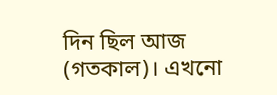দিন ছিল আজ (গতকাল)। এখনো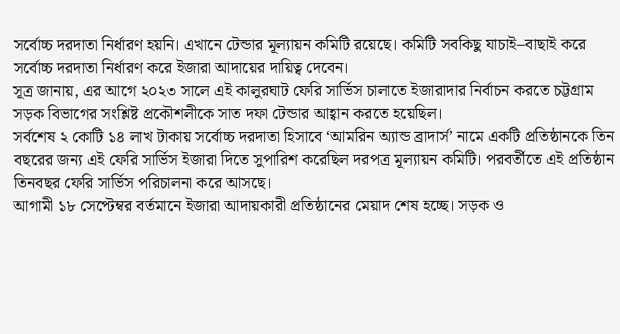সর্বোচ্চ দরদাতা নির্ধারণ হয়নি। এখানে টেন্ডার মূল্যায়ন কমিটি রয়েছে। কমিটি সবকিছু যাচাই–বাছাই করে সর্বোচ্চ দরদাতা নির্ধারণ করে ইজারা আদায়ের দায়িত্ব দেবেন।
সূত্র জানায়, এর আগে ২০২৩ সালে এই কালুরঘাট ফেরি সার্ভিস চালাতে ইজারাদার নির্বাচন করতে চট্টগ্রাম সড়ক বিভাগের সংশ্লিষ্ট প্রকৌশলীকে সাত দফা টেন্ডার আহ্বান করতে হয়েছিল।
সর্বশেষ ২ কোটি ১৪ লাখ টাকায় সর্বোচ্চ দরদাতা হিসাবে ‘আমরিন অ্যান্ড ব্রাদার্স’ নামে একটি প্রতিষ্ঠানকে তিন বছরের জন্য এই ফেরি সার্ভিস ইজারা দিতে সুপারিশ করেছিল দরপত্র মূল্যায়ন কমিটি। পরবর্তীতে এই প্রতিষ্ঠান তিনবছর ফেরি সার্ভিস পরিচালনা করে আসছে।
আগামী ১৮ সেপ্টেম্বর বর্তমানে ইজারা আদায়কারী প্রতিষ্ঠানের মেয়াদ শেষ হচ্ছে। সড়ক ও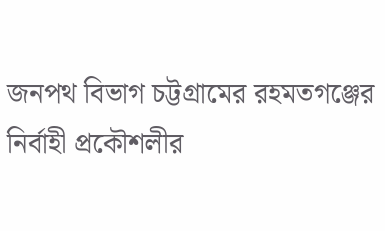জনপথ বিভাগ চট্টগ্রামের রহমতগঞ্জের নির্বাহী প্রকৌশলীর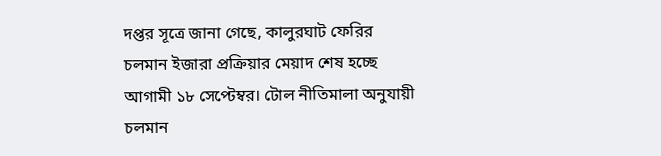দপ্তর সূত্রে জানা গেছে, কালুরঘাট ফেরির চলমান ইজারা প্রক্রিয়ার মেয়াদ শেষ হচ্ছে আগামী ১৮ সেপ্টেম্বর। টোল নীতিমালা অনুযায়ী চলমান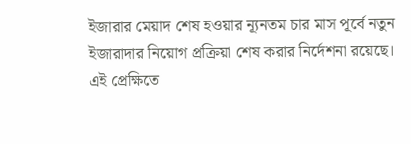ইজারার মেয়াদ শেষ হওয়ার ন্যূনতম চার মাস পূর্বে নতুন ইজারাদার নিয়োগ প্রক্রিয়া শেষ করার নির্দেশনা রয়েছে। এই প্রেক্ষিতে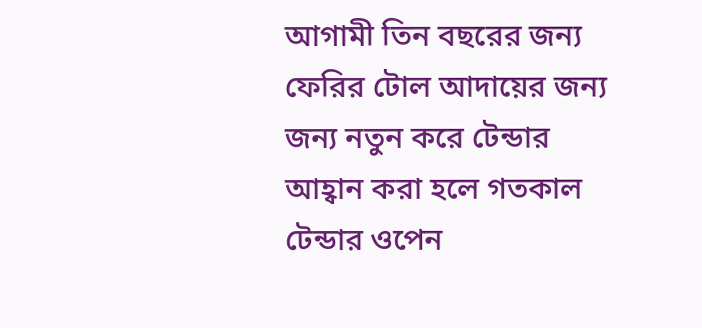আগামী তিন বছরের জন্য ফেরির টোল আদায়ের জন্য জন্য নতুন করে টেন্ডার আহ্বান করা হলে গতকাল টেন্ডার ওপেন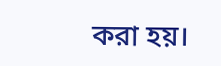করা হয়।